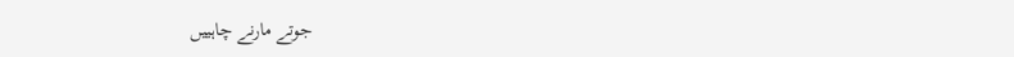جوتے مارنے چاہییں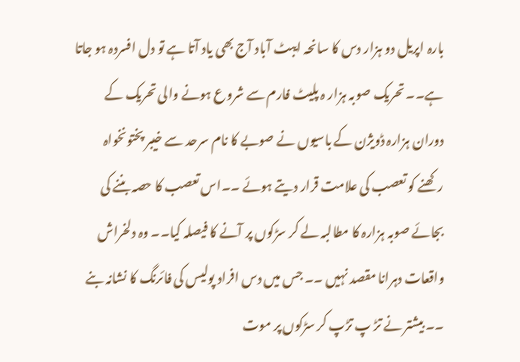بارہ اپریل دو ہزار دس کا سانحہ ایبٹ آباد آج بھی یاد آتا ہے تو دل افسردہ ہو جاتا ہے۔۔ تحریک صوبہ ہزار ہ پلیٹ فارم سے شروع ہونے والی تحریک کے دوران ہزارہ ڈویژن کے باسیوں نے صوبے کا نام سرحد سے خیبر پختونخواہ رکھنے کو تعصب کی علامت قرار دیتے ہوئے ۔۔اس تعصب کا حصہ بننے کی بجائے صوبہ ہزارہ کا مطالبہ لے کر سڑکوں پر آنے کا فیصلہ کیا۔۔ وہ دلخراش واقعات دہرانا مقصد نہیں ۔۔ جس میں دس افراد پولیس کی فائرنگ کا نشانہ بنے ۔۔ بیشتر نے تڑ پ تڑپ کر سڑکوں پر موت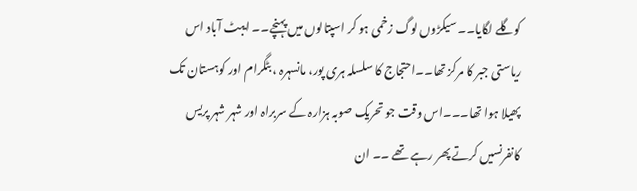کوگلے لگایا۔۔ سیکڑوں لوگ زخمی ہو کر اسپتالوں میں پہنچے۔۔ ایبٹ آباد اس ریاستی جبر کا مرکز تھا۔۔احتجاج کا سلسلہ ہری پور، مانسہرہ ، بٹگرام اور کوہستان تک پھیلا ہوا تھا۔۔۔اس وقت جو تحریک صوبہ ہزارہ کے سربراہ اور شہر شہر پریس کانفرنسیں کرتے پھر رہے تھے ۔۔ ان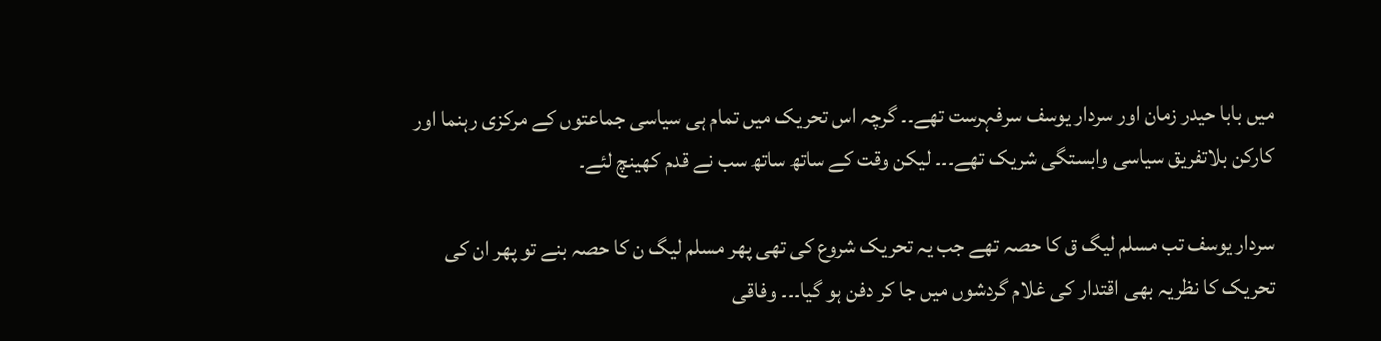میں بابا حیدر زمان اور سردار یوسف سرفہرست تھے۔۔ گرچہ اس تحریک میں تمام ہی سیاسی جماعتوں کے مرکزی رہنما اور کارکن بلاتفریق سیاسی وابستگی شریک تھے۔۔۔ لیکن وقت کے ساتھ ساتھ سب نے قدم کھینچ لئے۔

سردار یوسف تب مسلم لیگ ق کا حصہ تھے جب یہ تحریک شروع کی تھی پھر مسلم لیگ ن کا حصہ بنے تو پھر ان کی تحریک کا نظریہ بھی اقتدار کی غلام گردشوں میں جا کر دفن ہو گیا۔۔۔ وفاقی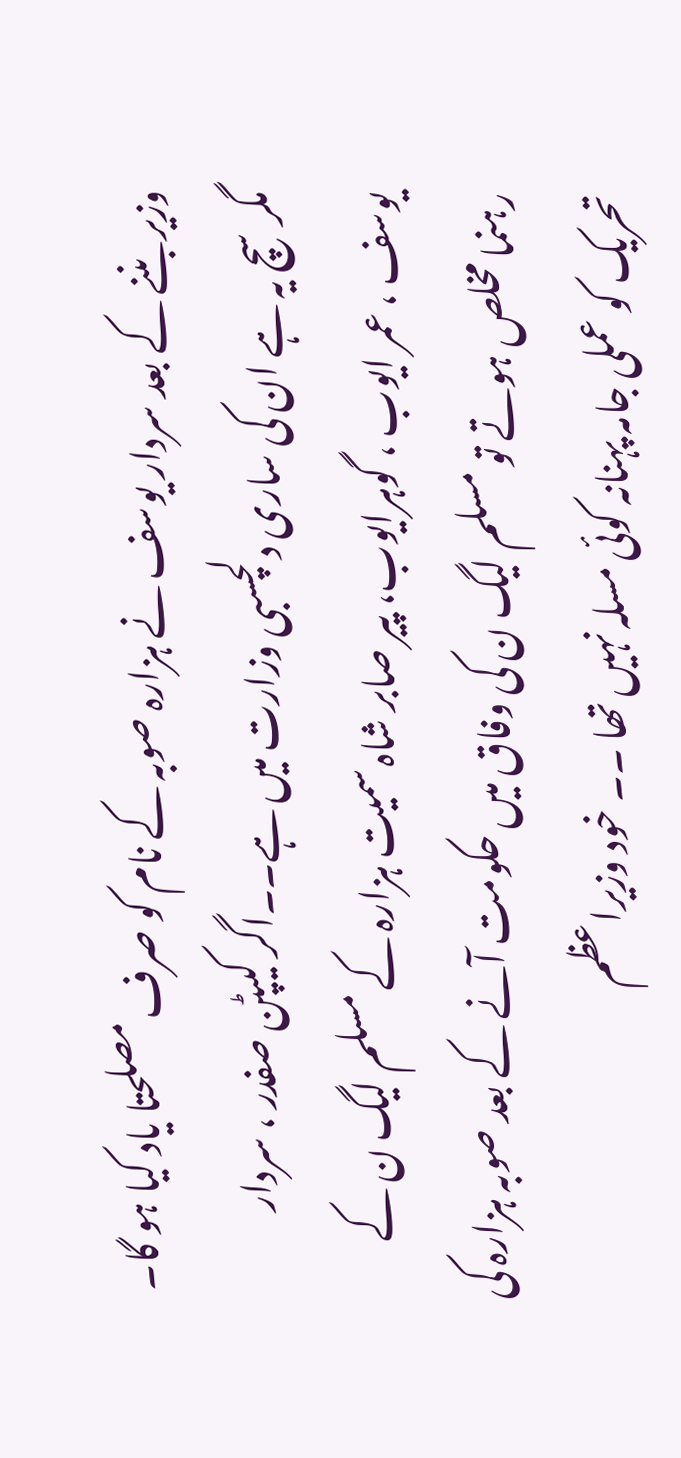وزیر بننے کے بعد سردار یوسف نے ہزارہ صوبہ کے نام کو صرف مصلحتا یاد کیا ہو گا۔ مگر سچ یہ ہے ان کی ساری دلچسبی وزارت میں ہے۔۔اگر کیپٹن صفدر ، سردار یوسف ، عمر ایوب ، گوہرایوب، پیر صابر شاہ سمیت ہزارہ کے مسلم لیگ ن کے رہنما مخلص ہوتے تو مسلم لیگ ن کی وفاق میں حکومت آنے کے بعد صوبہ ہزارہ کی تحریک کو عملی جامہ پہنانہ کوئی مسلہ نہیں تھا ۔۔ خود وزیراعظم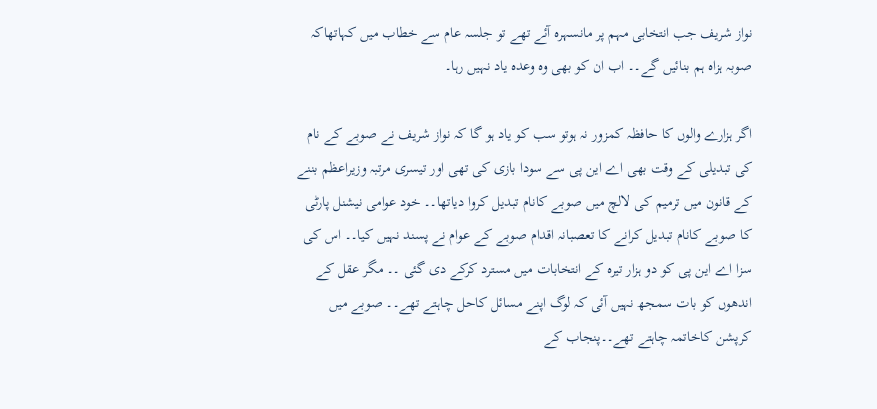نواز شریف جب انتخابی مہم پر مانسہرہ آئے تھے تو جلسہ عام سے خطاب میں کہاتھاکہ صوبہ ہزاہ ہم بنائیں گے۔۔ اب ان کو بھی وہ وعدہ یاد نہیں رہا۔

اگر ہزارے والوں کا حافظہ کمزور نہ ہوتو سب کو یاد ہو گا کہ نواز شریف نے صوبے کے نام کی تبدیلی کے وقت بھی اے این پی سے سودا بازی کی تھی اور تیسری مرتبہ وزیراعظم بننے کے قانون میں ترمیم کی لالچ میں صوبے کانام تبدیل کروا دیاتھا۔۔ خود عوامی نیشنل پارٹی کا صوبے کانام تبدیل کرانے کا تعصبانہ اقدام صوبے کے عوام نے پسند نہیں کیا۔۔ اس کی سزا اے این پی کو دو ہزار تیرہ کے انتخابات میں مسترد کرکے دی گئی ۔۔ مگر عقل کے اندھوں کو بات سمجھ نہیں آئی کہ لوگ اپنے مسائل کاحل چاہتے تھے۔۔ صوبے میں کرپشن کاخاتمہ چاہتے تھے۔۔پنجاب کے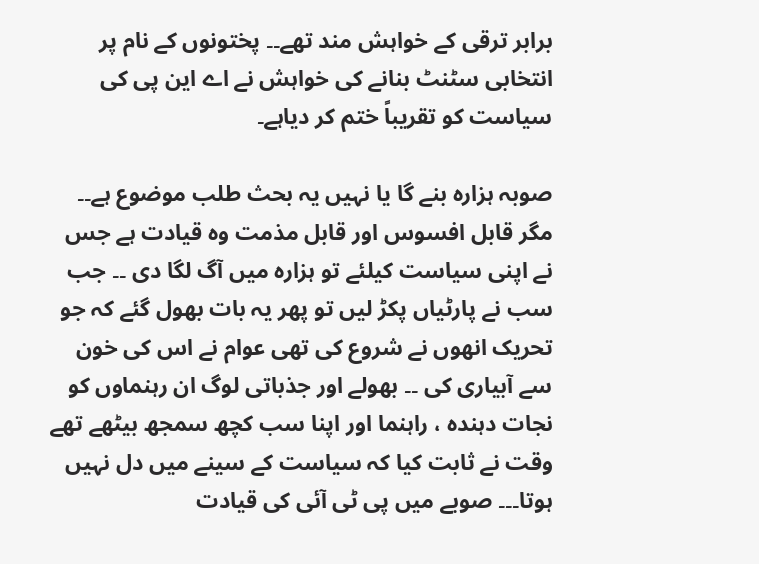برابر ترقی کے خواہش مند تھے۔۔ پختونوں کے نام پر انتخابی سٹنٹ بنانے کی خواہش نے اے این پی کی سیاست کو تقریباً ختم کر دیاہے۔

صوبہ ہزارہ بنے گا یا نہیں یہ بحث طلب موضوع ہے۔۔ مگر قابل افسوس اور قابل مذمت وہ قیادت ہے جس نے اپنی سیاست کیلئے تو ہزارہ میں آگ لگا دی ۔۔ جب سب نے پارٹیاں پکڑ لیں تو پھر یہ بات بھول گئے کہ جو تحریک انھوں نے شروع کی تھی عوام نے اس کی خون سے آبیاری کی ۔۔ بھولے اور جذباتی لوگ ان رہنماوں کو نجات دہندہ ، راہنما اور اپنا سب کچھ سمجھ بیٹھے تھے وقت نے ثابت کیا کہ سیاست کے سینے میں دل نہیں ہوتا۔۔۔ صوبے میں پی ٹی آئی کی قیادت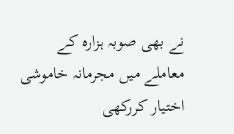نے بھی صوبہ ہزارہ کے معاملے میں مجرمانہ خاموشی اختیار کررکھی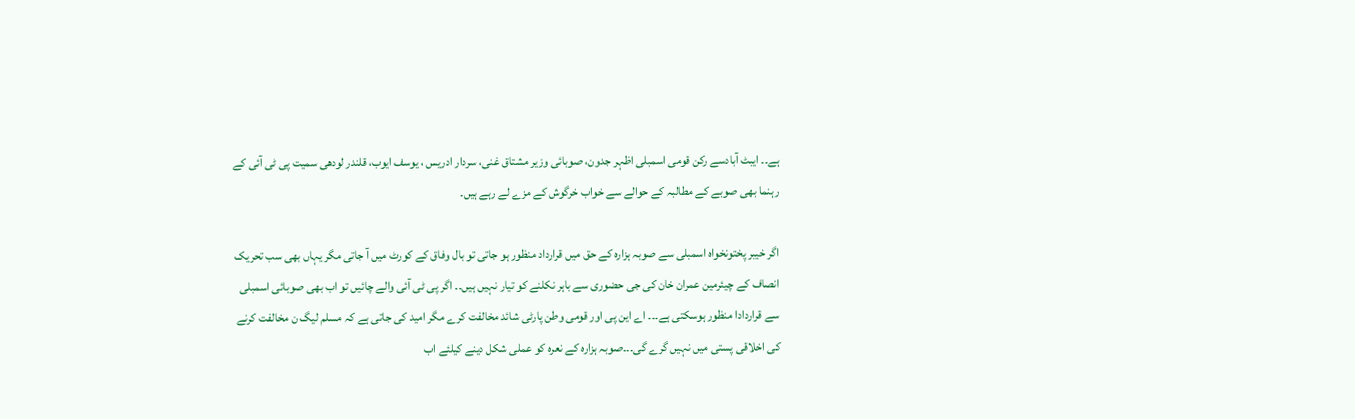ہے۔۔ ایبٹ آبادسے رکن قومی اسمبلی اظہر جدون، صوبائی وزیر مشتاق غنی، سردار ادریس ، یوسف ایوب، قلندر لودھی سمیت پی ٹی آئی کے رہنما بھی صوبے کے مطالبہ کے حوالے سے خواب خرگوش کے مزے لے رہے ہیں۔

اگر خیبر پختونخواہ اسمبلی سے صوبہ ہزارہ کے حق میں قرارداد منظور ہو جاتی تو بال وفاق کے کورٹ میں آ جاتی مگر یہاں بھی سب تحریک انصاف کے چیئرمین عمران خان کی جی حضوری سے باہر نکلنے کو تیار نہیں ہیں۔۔ اگر پی ٹی آئی والے چائیں تو اب بھی صوبائی اسمبلی سے قراردادا منظور ہوسکتی ہے۔۔۔ اے این پی اور قومی وطن پارٹی شائد مخالفت کرے مگر امید کی جاتی ہے کہ مسلم لیگ ن مخالفت کرنے کی اخلاقی پستی میں نہیں گرے گی۔۔۔صوبہ ہزارہ کے نعرہ کو عملی شکل دینے کیلئے اب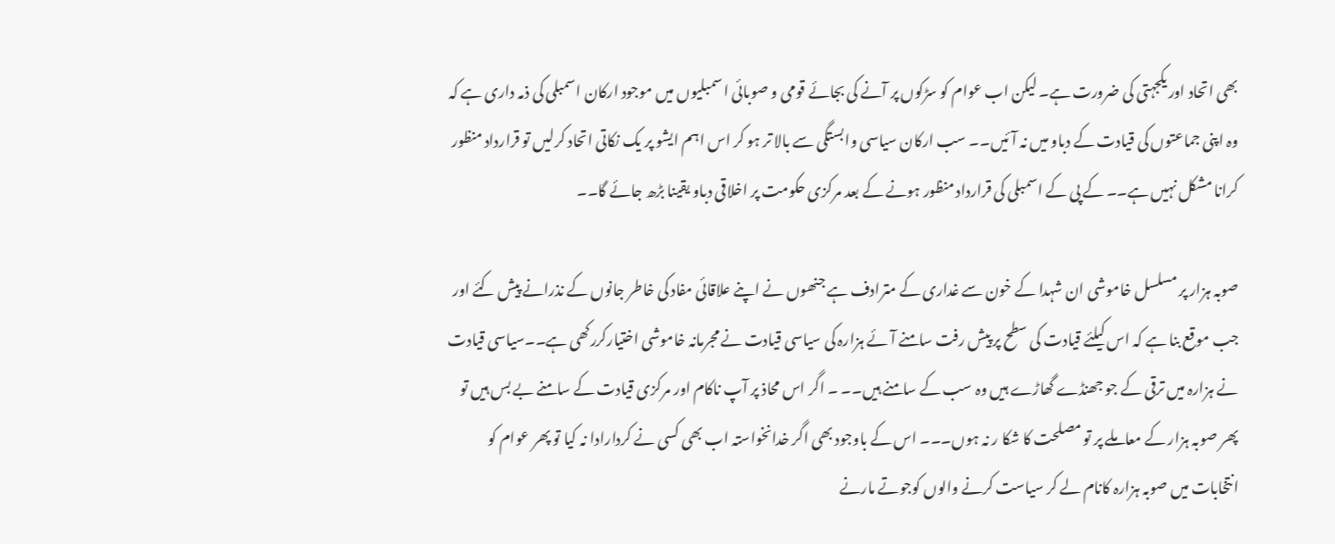بھی اتحاد اور یکجہتی کی ضرورت ہے۔ لیکن اب عوام کو سڑکوں پر آنے کی بجائے قومی و صوبائی اسمبلیوں میں موجود ارکان اسمبلی کی ذمہ داری ہے کہ وہ اپنی جماعتوں کی قیادت کے دباو میں نہ آئیں۔۔ سب ارکان سیاسی وابستگی سے بالا تر ہو کر اس اہم ایشو پر یک نکاتی اتحاد کرلیں تو قرارداد منظور کرانا مشکل نہیں ہے۔۔ کے پی کے اسمبلی کی قرارداد منظور ہونے کے بعد مرکزی حکومت پر اخلاقی دباو یقینا بڑھ جائے گا۔۔

صوبہ ہزار پر مسلسل خاموشی ان شہدا کے خون سے غداری کے مترادف ہے جنھوں نے اپنے علاقائی مفاد کی خاطر جانوں کے نذرانے پیش کئے اور جب موقع بنا ہے کہ اس کیلئے قیادت کی سطح پر پیش رفت سامنے آئے ہزارہ کی سیاسی قیادت نے مجرمانہ خاموشی اختیارکررکھی ہے۔۔سیاسی قیادت نے ہزارہ میں ترقی کے جو جھنڈے گھاڑے ہیں وہ سب کے سامنے ہیں۔۔ ۔ اگر اس محاذ پر آپ ناکام اور مرکزی قیادت کے سامنے بے بس ہیں تو پھر صوبہ ہزار کے معاملے پر تو مصلحت کا شکا ر نہ ہوں۔۔۔ اس کے باوجود بھی اگر خدانخواستہ اب بھی کسی نے کردارادا نہ کیا تو پھر عوام کو انتخابات میں صوبہ ہزارہ کانام لے کر سیاست کرنے والوں کوجوتے مارنے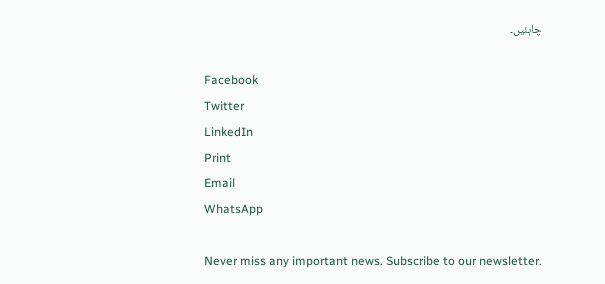چاہئیں۔

Facebook
Twitter
LinkedIn
Print
Email
WhatsApp

Never miss any important news. Subscribe to our newsletter.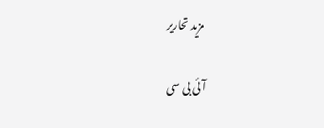مزید تحاریر

آئی بی سی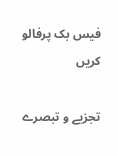فیس بک پرفالو کریں

تجزیے و تبصرے